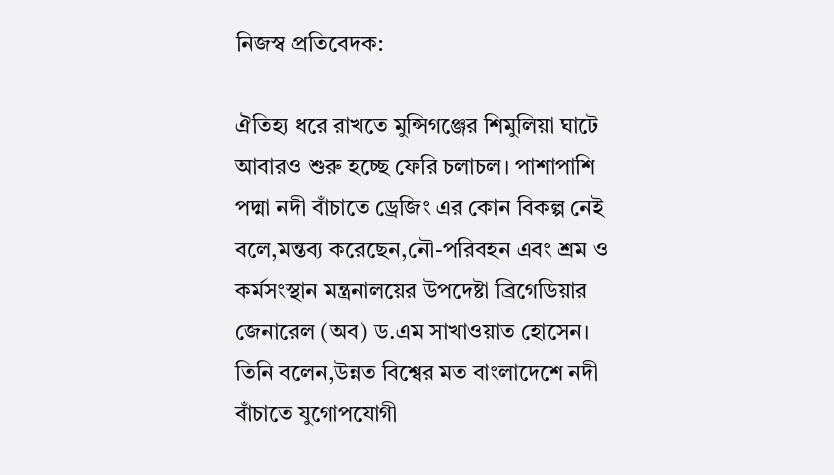নিজস্ব প্রতিবেদক:

ঐতিহ্য ধরে রাখতে মুন্সিগঞ্জের শিমুলিয়া ঘাটে আবারও শুরু হচ্ছে ফেরি চলাচল। পাশাপাশি পদ্মা নদী বাঁচাতে ড্রেজিং এর কোন বিকল্প নেই বলে,মন্তব্য করেছেন,নৌ-পরিবহন এবং শ্রম ও কর্মসংস্থান মন্ত্রনালয়ের উপদেষ্টা ব্রিগেডিয়ার জেনারেল (অব) ড.এম সাখাওয়াত হোসেন।
তিনি বলেন,উন্নত বিশ্বের মত বাংলাদেশে নদী বাঁচাতে যুগোপযোগী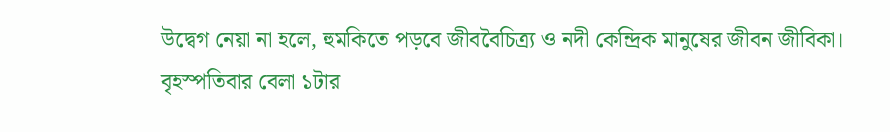উদ্বেগ নেয়া না হলে, হুমকিতে পড়বে জীববৈচিত্র্য ও নদী কেন্দ্রিক মানুষের জীবন জীবিকা।
বৃহস্পতিবার বেলা ১টার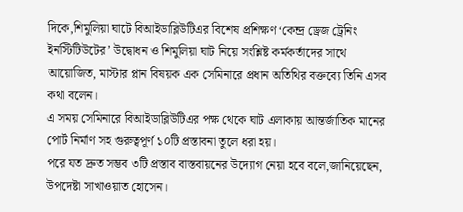দিকে,শিমুলিয়া ঘাটে বিআইডাব্লিউটিএর বিশেষ প্রশিক্ষণ ‘কেন্দ্র ড্রেজ ট্রেনিং ইনস্টিটিউটের’ উদ্বোধন ও শিমুলিয়া ঘাট নিয়ে সংশ্লিষ্ট কর্মকর্তাদের সাথে আয়োজিত, মাস্টার প্লান বিষয়ক এক সেমিনারে প্রধান অতিথির বক্তব্যে তিনি এসব কথা বলেন।
এ সময় সেমিনারে বিআইডাব্লিউটিএর পক্ষ থেকে ঘাট এলাকায় আন্তর্জাতিক মানের পোর্ট নির্মাণ সহ গুরুত্বপূর্ণ ১০টি প্রস্তাবনা তুলে ধরা হয়।
পরে যত দ্রুত সম্ভব ৩টি প্রস্তাব বাস্তবায়নের উদ্যোগ নেয়া হবে বলে,জানিয়েছেন, উপদেষ্টা সাখাওয়াত হোসেন।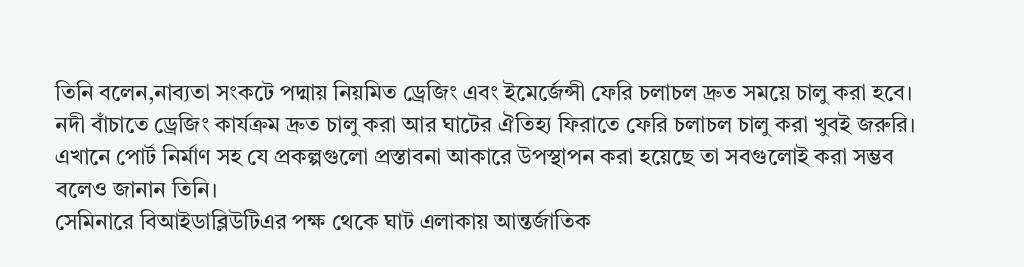তিনি বলেন,নাব্যতা সংকটে পদ্মায় নিয়মিত ড্রেজিং এবং ইমের্জেন্সী ফেরি চলাচল দ্রুত সময়ে চালু করা হবে।  নদী বাঁচাতে ড্রেজিং কার্যক্রম দ্রুত চালু করা আর ঘাটের ঐতিহ্য ফিরাতে ফেরি চলাচল চালু করা খুবই জরুরি। এখানে পোর্ট নির্মাণ সহ যে প্রকল্পগুলো প্রস্তাবনা আকারে উপস্থাপন করা হয়েছে তা সবগুলোই করা সম্ভব বলেও জানান তিনি।
সেমিনারে বিআইডাব্লিউটিএর পক্ষ থেকে ঘাট এলাকায় আন্তর্জাতিক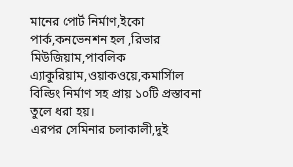মানের পোর্ট নির্মাণ,ইকো পার্ক,কনভেনশন হল ,রিভার মিউজিয়াম,পাবলিক এ্যাকুরিয়াম,ওয়াকওয়ে,কমার্সিাল বিল্ডিং নির্মাণ সহ প্রায় ১০টি প্রস্তাবনা তুলে ধরা হয়।
এরপর সেমিনার চলাকালী,দুই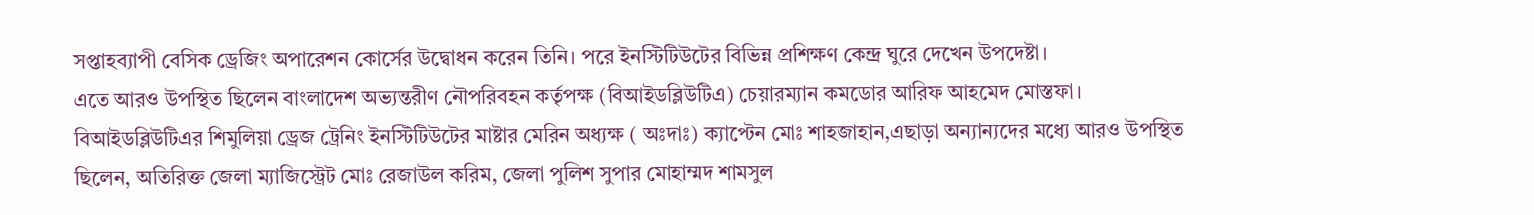সপ্তাহব্যাপী বেসিক ড্রেজিং অপারেশন কোর্সের উদ্বোধন করেন তিনি। পরে ইনস্টিটিউটের বিভিন্ন প্রশিক্ষণ কেন্দ্র ঘুরে দেখেন উপদেষ্টা।
এতে আরও উপস্থিত ছিলেন বাংলাদেশ অভ্যন্তরীণ নৌপরিবহন কর্তৃপক্ষ (বিআইডব্লিউটিএ) চেয়ারম্যান কমডোর আরিফ আহমেদ মোস্তফা।
বিআইডব্লিউটিএর শিমুলিয়া ড্রেজ ট্রেনিং ইনস্টিটিউটের মাষ্টার মেরিন অধ্যক্ষ ( অঃদাঃ) ক্যাপ্টেন মোঃ শাহজাহান,এছাড়া অন্যান্যদের মধ্যে আরও উপস্থিত ছিলেন, অতিরিক্ত জেলা ম্যাজিস্ট্রেট মোঃ রেজাউল করিম, জেলা পুলিশ সুপার মোহাম্মদ শামসুল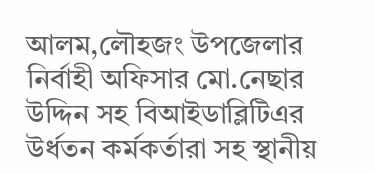আলম,লৌহজং উপজেলার নির্বাহী অফিসার মো.নেছার উদ্দিন সহ বিআইডাব্লিটিএর উর্ধতন কর্মকর্তারা সহ স্থানীয়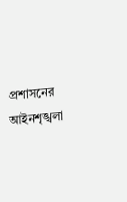প্রশাসনের আইনশৃঙ্খলা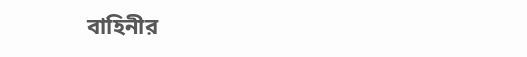বাহিনীর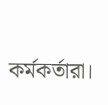কর্মকর্তারা।